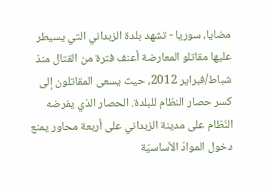مضايا، سوريا - تشهد بلدة الزبداني التي يسيطر عليها مقاتلو المعارضة أعنف فترة من القتال منذ شباط/فبراير 2012، حيث يسعى المقاتلون إلى كسر حصار النظام للبلدة. الحصار الذي يفرضه النّظام على مدينة الزبداني على أربعة محاور يمنع دخول الموادّ الأساسيّة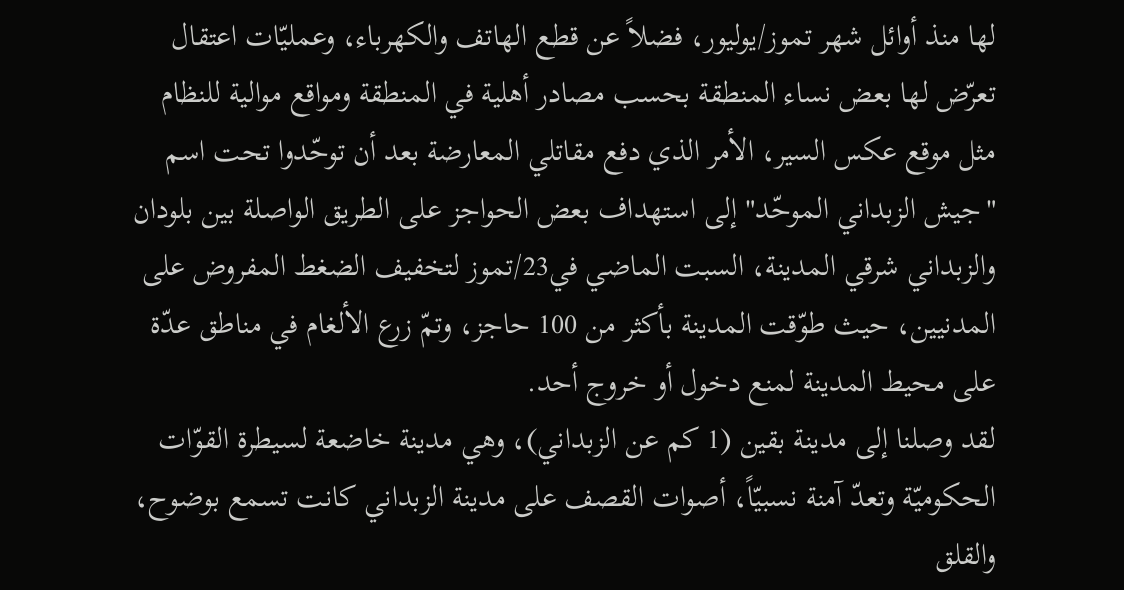لها منذ أوائل شهر تموز/يوليور، فضلاً عن قطع الهاتف والكهرباء، وعمليّات اعتقال تعرّض لها بعض نساء المنطقة بحسب مصادر أهلية في المنطقة ومواقع موالية للنظام مثل موقع عكس السير، الأمر الذي دفع مقاتلي المعارضة بعد أن توحّدوا تحت اسم "جيش الزبداني الموحّد" إلى استهداف بعض الحواجز على الطريق الواصلة بين بلودان والزبداني شرقي المدينة، السبت الماضي في23/تموز لتخفيف الضغط المفروض على المدنيين، حيث طوّقت المدينة بأكثر من 100 حاجز، وتمّ زرع الألغام في مناطق عدّة على محيط المدينة لمنع دخول أو خروج أحد.
لقد وصلنا إلى مدينة بقين (1 كم عن الزبداني)، وهي مدينة خاضعة لسيطرة القوّات الحكوميّة وتعدّ آمنة نسبيّاً، أصوات القصف على مدينة الزبداني كانت تسمع بوضوح، والقلق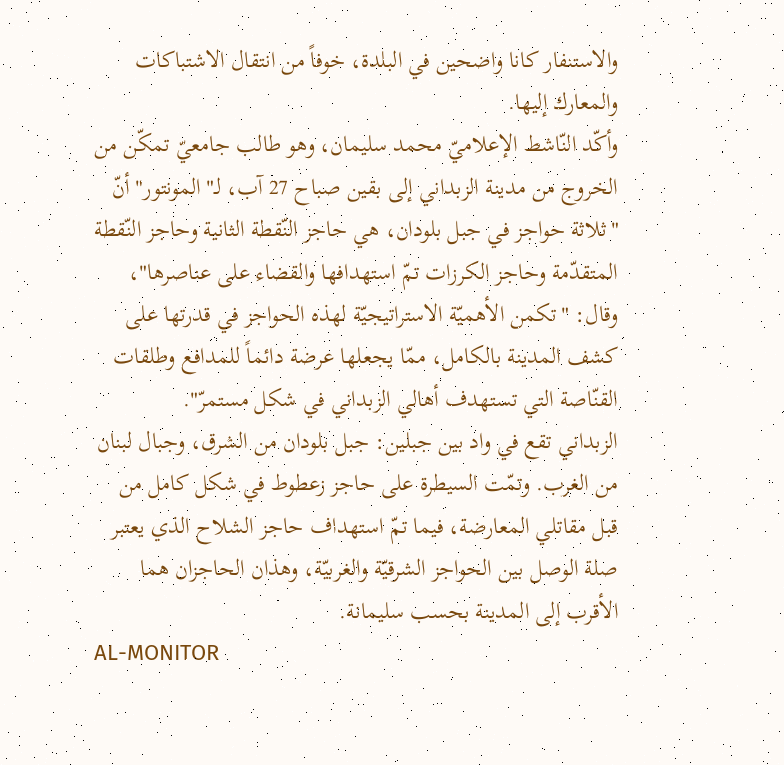والاستنفار كانا واضحين في البلدة، خوفاً من انتقال الاشتباكات والمعارك إليها.
وأكّد النّاشط الإعلاميّ محمد سليمان، وهو طالب جامعيّ تمكّن من الخروج من مدينة الزبداني إلى بقين صباح 27 آب، لـ"المونتور" أنّ "ثلاثة حواجز في جبل بلودان، هي حاجز النّقطة الثانية وحاجز النّقطة المتقدّمة وحاجز الكرزات تمّ استهدافها والقضاء على عناصرها"، وقال: "تكمن الأهميّة الاستراتيجيّة لهذه الحواجز في قدرتها على كشف المدينة بالكامل، ممّا يجعلها عرضة دائماً للمدافع وطلقات القنّاصة التي تستهدف أهالي الزبداني في شكل مستمرّ".
الزبداني تقع في واد بين جبلين: جبل بلودان من الشرق، وجبال لبنان من الغرب. وتمّت السيطرة على حاجز زعطوط في شكل كامل من قبل مقاتلي المعارضة، فيما تمّ استهداف حاجز الشلاح الذي يعتبر صلة الوصل بين الحواجز الشرقيّة والغربيّة، وهذان الحاجزان هما الأقرب إلى المدينة بحسب سليمانة.
AL-MONITOR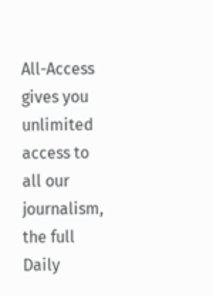All-Access gives you unlimited access to all our journalism, the full Daily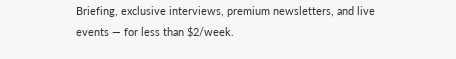Briefing, exclusive interviews, premium newsletters, and live events — for less than $2/week.